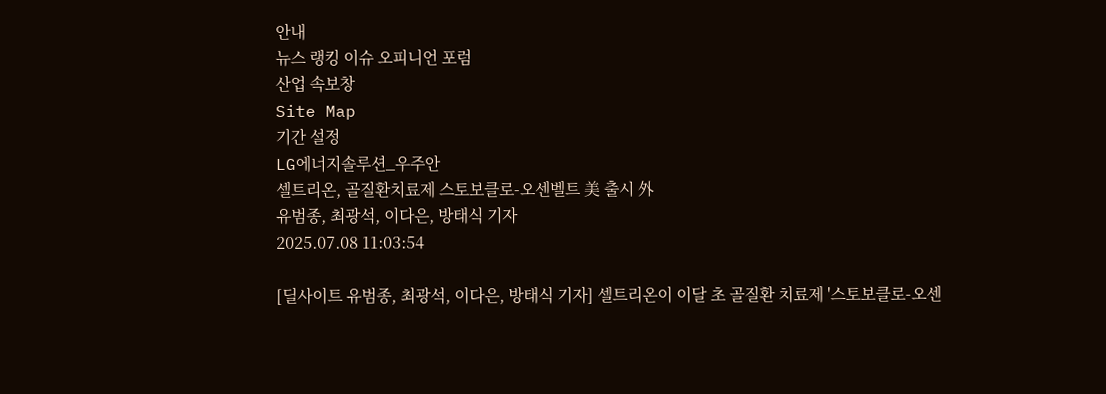안내
뉴스 랭킹 이슈 오피니언 포럼
산업 속보창
Site Map
기간 설정
LG에너지솔루션_우주안
셀트리온, 골질환치료제 스토보클로-오센벨트 美 출시 外
유범종, 최광석, 이다은, 방태식 기자
2025.07.08 11:03:54

[딜사이트 유범종, 최광석, 이다은, 방태식 기자] 셀트리온이 이달 초 골질환 치료제 '스토보클로-오센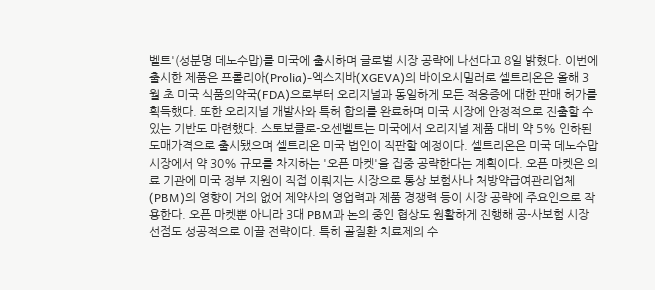벨트'(성분명 데노수맙)를 미국에 출시하며 글로벌 시장 공략에 나선다고 8일 밝혔다. 이번에 출시한 제품은 프롤리아(Prolia)-엑스지바(XGEVA)의 바이오시밀러로 셀트리온은 올해 3월 초 미국 식품의약국(FDA)으로부터 오리지널과 동일하게 모든 적응증에 대한 판매 허가를 획득했다. 또한 오리지널 개발사와 특허 합의를 완료하며 미국 시장에 안정적으로 진출할 수 있는 기반도 마련했다. 스토보클로-오센벨트는 미국에서 오리지널 제품 대비 약 5% 인하된 도매가격으로 출시됐으며 셀트리온 미국 법인이 직판할 예정이다. 셀트리온은 미국 데노수맙 시장에서 약 30% 규모를 차지하는 '오픈 마켓'을 집중 공략한다는 계획이다. 오픈 마켓은 의료 기관에 미국 정부 지원이 직접 이뤄지는 시장으로 통상 보험사나 처방약급여관리업체(PBM)의 영향이 거의 없어 제약사의 영업력과 제품 경쟁력 등이 시장 공략에 주요인으로 작용한다. 오픈 마켓뿐 아니라 3대 PBM과 논의 중인 협상도 원활하게 진행해 공-사보험 시장 선점도 성공적으로 이끌 전략이다. 특히 골질환 치료제의 수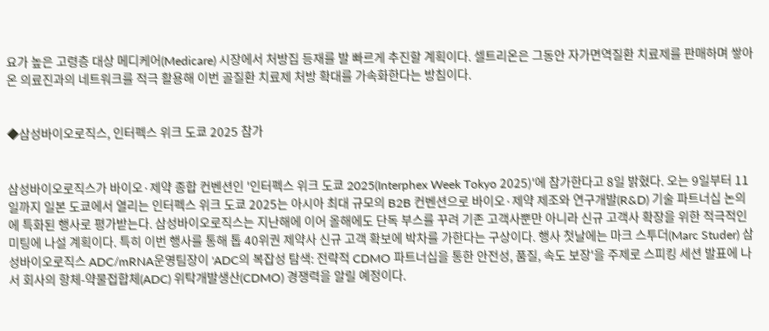요가 높은 고령층 대상 메디케어(Medicare) 시장에서 처방집 등재를 발 빠르게 추진할 계획이다. 셀트리온은 그동안 자가면역질환 치료제를 판매하며 쌓아온 의료진과의 네트워크를 적극 활용해 이번 골질환 치료제 처방 확대를 가속화한다는 방침이다.


◆삼성바이오로직스, 인터펙스 위크 도쿄 2025 참가


삼성바이오로직스가 바이오·제약 종합 컨벤션인 '인터펙스 위크 도쿄 2025(Interphex Week Tokyo 2025)'에 참가한다고 8일 밝혔다. 오는 9일부터 11일까지 일본 도쿄에서 열리는 인터펙스 위크 도쿄 2025는 아시아 최대 규모의 B2B 컨벤션으로 바이오·제약 제조와 연구개발(R&D) 기술 파트너십 논의에 특화된 행사로 평가받는다. 삼성바이오로직스는 지난해에 이어 올해에도 단독 부스를 꾸려 기존 고객사뿐만 아니라 신규 고객사 확장을 위한 적극적인 미팅에 나설 계획이다. 특히 이번 행사를 통해 톱 40위권 제약사 신규 고객 확보에 박차를 가한다는 구상이다. 행사 첫날에는 마크 스투더(Marc Studer) 삼성바이오로직스 ADC/mRNA운영팀장이 'ADC의 복잡성 탐색: 전략적 CDMO 파트너십을 통한 안전성, 품질, 속도 보장'을 주제로 스피킹 세션 발표에 나서 회사의 항체-약물접합체(ADC) 위탁개발생산(CDMO) 경쟁력을 알릴 예정이다.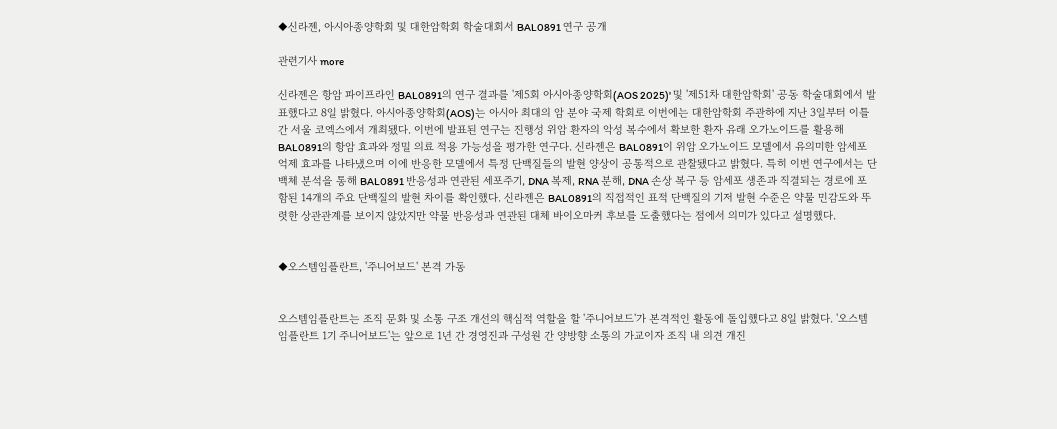◆신라젠, 아시아종양학회 및 대한암학회 학술대회서 BAL0891 연구 공개

관련기사 more

신라젠은 항암 파이프라인 BAL0891의 연구 결과를 '제5회 아시아종양학회(AOS 2025)' 및 '제51차 대한암학회' 공동 학술대회에서 발표했다고 8일 밝혔다. 아시아종양학회(AOS)는 아시아 최대의 암 분야 국제 학회로 이번에는 대한암학회 주관하에 지난 3일부터 이틀간 서울 코엑스에서 개최됐다. 이번에 발표된 연구는 진행성 위암 환자의 악성 복수에서 확보한 환자 유래 오가노이드를 활용해 BAL0891의 항암 효과와 정밀 의료 적용 가능성을 평가한 연구다. 신라젠은 BAL0891이 위암 오가노이드 모델에서 유의미한 암세포 억제 효과를 나타냈으며 이에 반응한 모델에서 특정 단백질들의 발현 양상이 공통적으로 관찰됐다고 밝혔다. 특히 이번 연구에서는 단백체 분석을 통해 BAL0891 반응성과 연관된 세포주기, DNA 복제, RNA 분해, DNA 손상 복구 등 암세포 생존과 직결되는 경로에 포함된 14개의 주요 단백질의 발현 차이를 확인했다. 신라젠은 BAL0891의 직접적인 표적 단백질의 기저 발현 수준은 약물 민감도와 뚜렷한 상관관계를 보이지 않았지만 약물 반응성과 연관된 대체 바이오마커 후보를 도출했다는 점에서 의미가 있다고 설명했다.


◆오스템임플란트, '주니어보드' 본격 가동


오스템임플란트는 조직 문화 및 소통 구조 개선의 핵심적 역할을 할 '주니어보드'가 본격적인 활동에 돌입했다고 8일 밝혔다. '오스템임플란트 1기 주니어보드'는 앞으로 1년 간 경영진과 구성원 간 양방향 소통의 가교이자 조직 내 의견 개진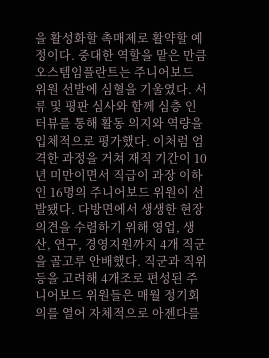을 활성화할 촉매제로 활약할 예정이다. 중대한 역할을 맡은 만큼 오스템임플란트는 주니어보드 위원 선발에 심혈을 기울였다. 서류 및 평판 심사와 함께 심층 인터뷰를 통해 활동 의지와 역량을 입체적으로 평가했다. 이처럼 엄격한 과정을 거쳐 재직 기간이 10년 미만이면서 직급이 과장 이하인 16명의 주니어보드 위원이 선발됐다. 다방면에서 생생한 현장 의견을 수렴하기 위해 영업, 생산, 연구, 경영지원까지 4개 직군을 골고루 안배했다. 직군과 직위 등을 고려해 4개조로 편성된 주니어보드 위원들은 매월 정기회의를 열어 자체적으로 아젠다를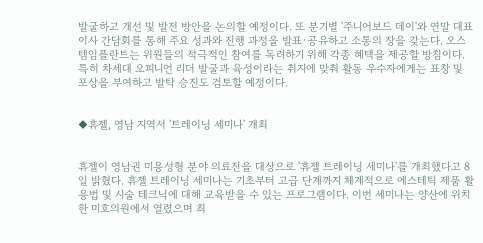발굴하고 개선 및 발전 방안을 논의할 예정이다. 또 분기별 '주니어보드 데이'와 연말 대표이사 간담회를 통해 주요 성과와 진행 과정을 발표·공유하고 소통의 장을 갖는다. 오스템임플란트는 위원들의 적극적인 참여를 독려하기 위해 각종 혜택을 제공할 방침이다. 특히 차세대 오피니언 리더 발굴과 육성이라는 취지에 맞춰 활동 우수자에게는 표창 및 포상을 부여하고 발탁 승진도 검토할 예정이다.


◆휴젤, 영남 지역서 '트레이닝 세미나' 개최


휴젤이 영남권 미용성형 분야 의료진을 대상으로 '휴젤 트레이닝 세미나'를 개최했다고 8일 밝혔다. 휴젤 트레이닝 세미나는 기초부터 고급 단계까지 체계적으로 에스테틱 제품 활용법 및 시술 테크닉에 대해 교육받을 수 있는 프로그램이다. 이번 세미나는 양산에 위치한 미호의원에서 열렸으며 최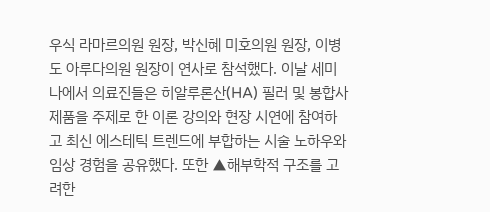우식 라마르의원 원장, 박신혜 미호의원 원장, 이병도 아루다의원 원장이 연사로 참석했다. 이날 세미나에서 의료진들은 히알루론산(HA) 필러 및 봉합사 제품을 주제로 한 이론 강의와 현장 시연에 참여하고 최신 에스테틱 트렌드에 부합하는 시술 노하우와 임상 경험을 공유했다. 또한 ▲해부학적 구조를 고려한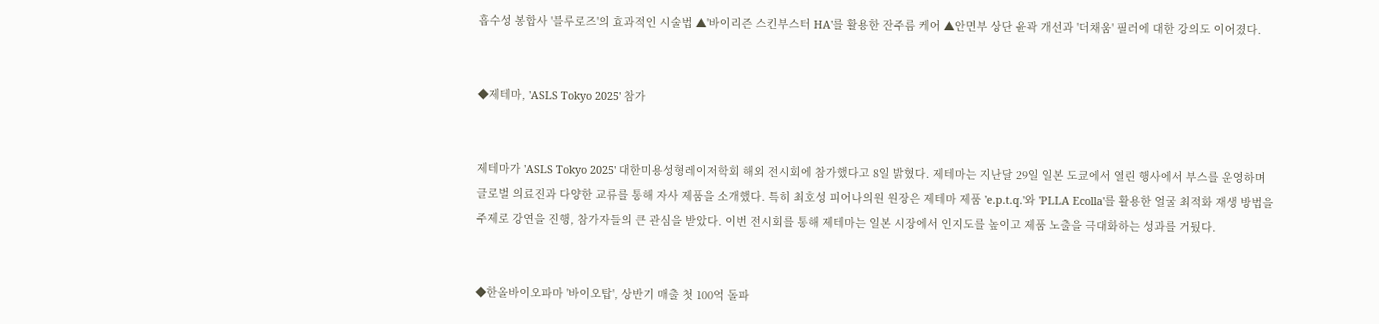흡수성 봉합사 '블루로즈'의 효과적인 시술법 ▲'바이리즌 스킨부스터 HA'를 활용한 잔주름 케어 ▲안면부 상단 윤곽 개선과 '더채움' 필러에 대한 강의도 이어졌다.


◆제테마, 'ASLS Tokyo 2025' 참가


제테마가 'ASLS Tokyo 2025' 대한미용성형레이저학회 해외 전시회에 참가했다고 8일 밝혔다. 제테마는 지난달 29일 일본 도쿄에서 열린 행사에서 부스를 운영하며 글로벌 의료진과 다양한 교류를 통해 자사 제품을 소개했다. 특히 최호성 피어나의원 원장은 제테마 제품 'e.p.t.q.'와 'PLLA Ecolla'를 활용한 얼굴 최적화 재생 방법을 주제로 강연을 진행, 참가자들의 큰 관심을 받았다. 이번 전시회를 통해 제테마는 일본 시장에서 인지도를 높이고 제품 노출을 극대화하는 성과를 거뒀다.


◆한올바이오파마 '바이오탑', 상반기 매출 첫 100억 돌파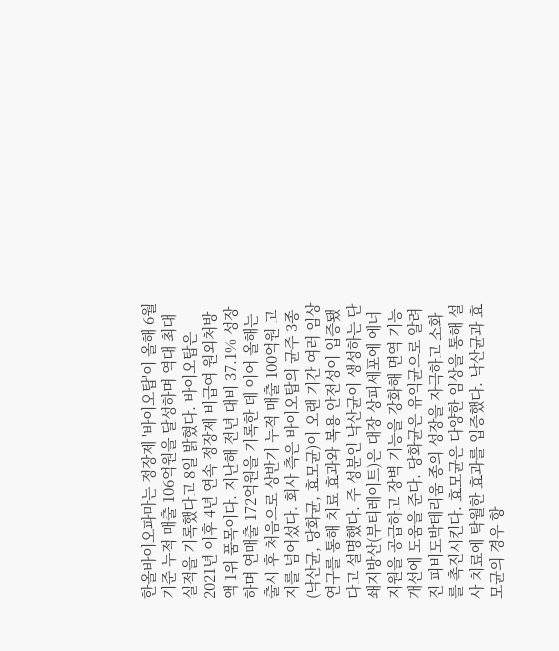한올바이오파마는 정장제 '바이오탑'이 올해 6월 기준 누적 매출 106억원을 달성하며 역대 최대 실적을 기록했다고 8일 밝혔다. 바이오탑은 2021년 이후 4년 연속 정장제 비급여 원외처방액 1위 품목이다. 지난해 전년 대비 37.1% 성장하며 연매출 172억원을 기록한 데 이어 올해는 출시 후 처음으로 상반기 누적 매출 100억원 고지를 넘어섰다. 회사 측은 바이오탑의 균주 3종(낙산균, 당화균, 효모균)이 오랜 기간 여러 임상 연구를 통해 치료 효과와 복용 안전성이 입증됐다고 설명했다. 주 성분인 낙산균이 생성하는 단쇄지방산(부티레이트)은 대장 상피세포에 에너지원을 공급하고 장벽 기능을 강화해 면역 기능 개선에 도움을 준다. 당화균은 유익균으로 알려진 피비도박테리움 종의 성장을 자극하고 소화를 촉진시킨다. 효모균은 다양한 임상을 통해 설사 치료에 탁월한 효과를 입증했다. 낙산균과 효모균의 경우 항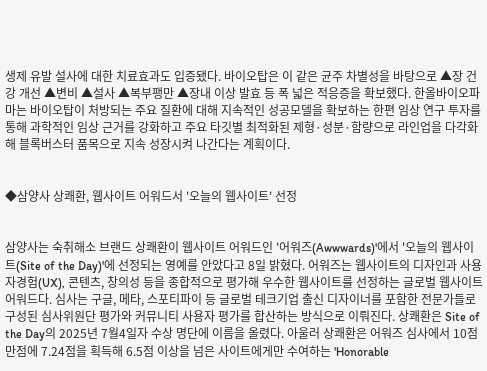생제 유발 설사에 대한 치료효과도 입증됐다. 바이오탑은 이 같은 균주 차별성을 바탕으로 ▲장 건강 개선 ▲변비 ▲설사 ▲복부팽만 ▲장내 이상 발효 등 폭 넓은 적응증을 확보했다. 한올바이오파마는 바이오탑이 처방되는 주요 질환에 대해 지속적인 성공모델을 확보하는 한편 임상 연구 투자를 통해 과학적인 임상 근거를 강화하고 주요 타깃별 최적화된 제형·성분·함량으로 라인업을 다각화해 블록버스터 품목으로 지속 성장시켜 나간다는 계획이다.


◆삼양사 상쾌환, 웹사이트 어워드서 '오늘의 웹사이트' 선정


삼양사는 숙취해소 브랜드 상쾌환이 웹사이트 어워드인 '어워즈(Awwwards)'에서 '오늘의 웹사이트(Site of the Day)'에 선정되는 영예를 안았다고 8일 밝혔다. 어워즈는 웹사이트의 디자인과 사용자경험(UX), 콘텐츠, 창의성 등을 종합적으로 평가해 우수한 웹사이트를 선정하는 글로벌 웹사이트 어워드다. 심사는 구글, 메타, 스포티파이 등 글로벌 테크기업 출신 디자이너를 포함한 전문가들로 구성된 심사위원단 평가와 커뮤니티 사용자 평가를 합산하는 방식으로 이뤄진다. 상쾌환은 Site of the Day의 2025년 7월4일자 수상 명단에 이름을 올렸다. 아울러 상쾌환은 어워즈 심사에서 10점 만점에 7.24점을 획득해 6.5점 이상을 넘은 사이트에게만 수여하는 'Honorable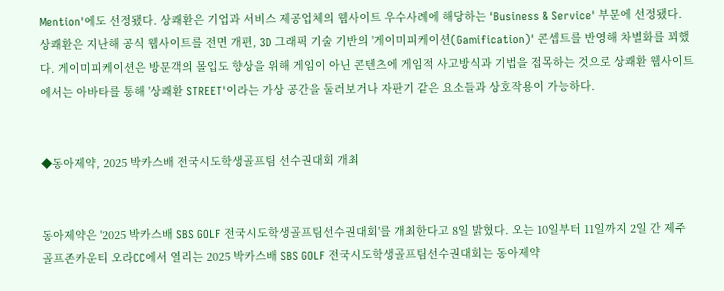Mention'에도 선정됐다. 상쾌환은 기업과 서비스 제공업체의 웹사이트 우수사례에 해당하는 'Business & Service' 부문에 선정됐다. 상쾌환은 지난해 공식 웹사이트를 전면 개편, 3D 그래픽 기술 기반의 '게이미피케이션(Gamification)' 콘셉트를 반영해 차별화를 꾀했다. 게이미피케이션은 방문객의 몰입도 향상을 위해 게임이 아닌 콘텐츠에 게임적 사고방식과 기법을 접목하는 것으로 상쾌환 웹사이트에서는 아바타를 통해 '상쾌환 STREET'이라는 가상 공간을 둘러보거나 자판기 같은 요소들과 상호작용이 가능하다.


◆동아제약, 2025 박카스배 전국시도학생골프팀 선수권대회 개최


동아제약은 '2025 박카스배 SBS GOLF 전국시도학생골프팀선수권대회'를 개최한다고 8일 밝혔다. 오는 10일부터 11일까지 2일 간 제주 골프존카운티 오라CC에서 열리는 2025 박카스배 SBS GOLF 전국시도학생골프팀선수권대회는 동아제약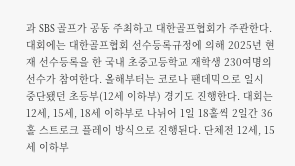과 SBS 골프가 공동 주최하고 대한골프협회가 주관한다. 대회에는 대한골프협회 선수등록규정에 의해 2025년 현재 선수등록을 한 국내 초중고등학교 재학생 230여명의 선수가 참여한다. 올해부터는 코로나 팬데믹으로 일시 중단됐던 초등부(12세 이하부) 경기도 진행한다. 대회는 12세, 15세, 18세 이하부로 나뉘어 1일 18홀씩 2일간 36홀 스트로크 플레이 방식으로 진행된다. 단체전 12세, 15세 이하부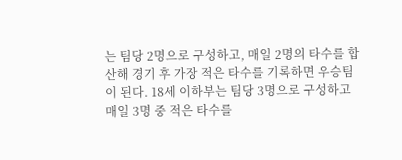는 팀당 2명으로 구성하고, 매일 2명의 타수를 합산해 경기 후 가장 적은 타수를 기록하면 우승팀이 된다. 18세 이하부는 팀당 3명으로 구성하고 매일 3명 중 적은 타수를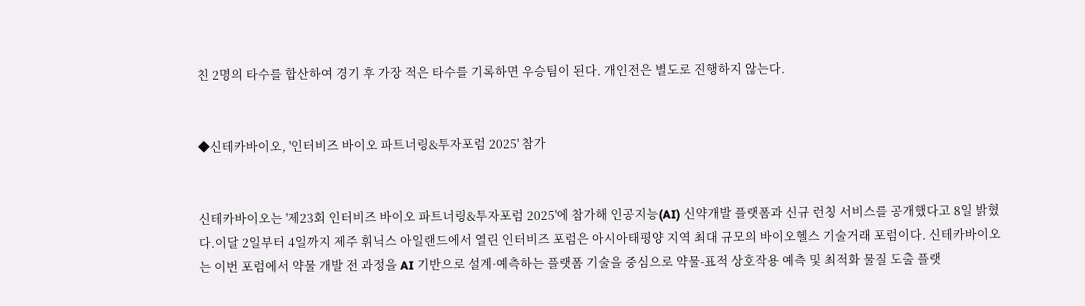친 2명의 타수를 합산하여 경기 후 가장 적은 타수를 기록하면 우승팀이 된다. 개인전은 별도로 진행하지 않는다.


◆신테카바이오, '인터비즈 바이오 파트너링&투자포럼 2025' 참가


신테카바이오는 '제23회 인터비즈 바이오 파트너링&투자포럼 2025'에 참가해 인공지능(AI) 신약개발 플랫폼과 신규 런칭 서비스를 공개했다고 8일 밝혔다.이달 2일부터 4일까지 제주 휘닉스 아일랜드에서 열린 인터비즈 포럼은 아시아태평양 지역 최대 규모의 바이오헬스 기술거래 포럼이다. 신테카바이오는 이번 포럼에서 약물 개발 전 과정을 AI 기반으로 설계·예측하는 플랫폼 기술을 중심으로 약물-표적 상호작용 예측 및 최적화 물질 도출 플랫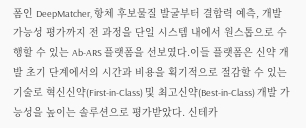폼인 DeepMatcher, 항체 후보물질 발굴부터 결합력 예측, 개발 가능성 평가까지 전 과정을 단일 시스템 내에서 원스톱으로 수행할 수 있는 Ab-ARS 플랫폼을 선보였다.이들 플랫폼은 신약 개발 초기 단계에서의 시간과 비용을 획기적으로 절감할 수 있는 기술로 혁신신약(First-in-Class) 및 최고신약(Best-in-Class) 개발 가능성을 높이는 솔루션으로 평가받았다. 신테카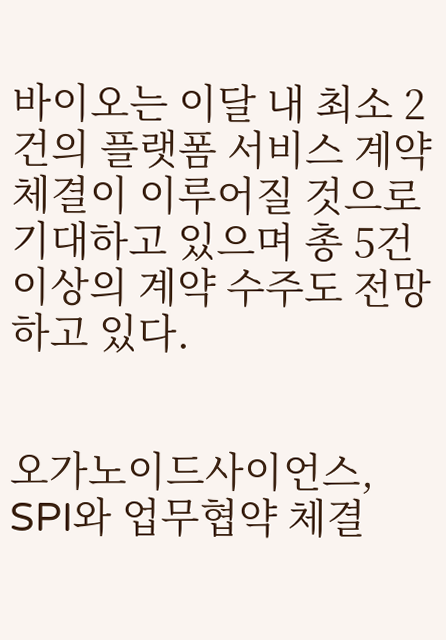바이오는 이달 내 최소 2건의 플랫폼 서비스 계약 체결이 이루어질 것으로 기대하고 있으며 총 5건 이상의 계약 수주도 전망하고 있다.


오가노이드사이언스, SPI와 업무협약 체결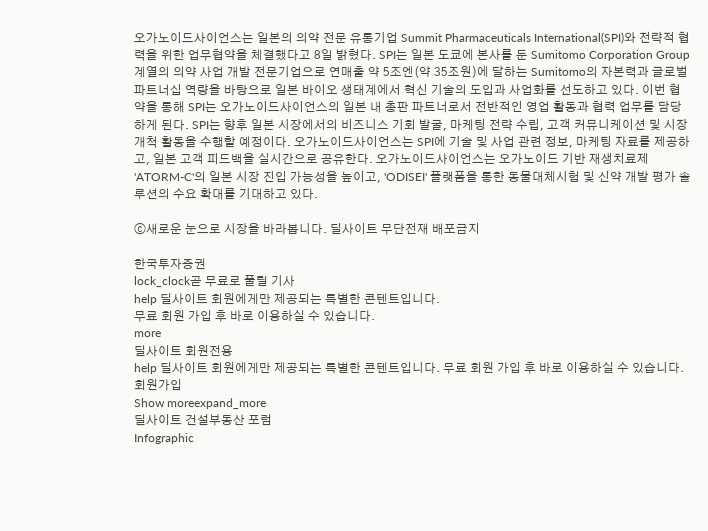오가노이드사이언스는 일본의 의약 전문 유통기업 Summit Pharmaceuticals International(SPI)와 전략적 협력을 위한 업무협약을 체결했다고 8일 밝혔다. SPI는 일본 도쿄에 본사를 둔 Sumitomo Corporation Group 계열의 의약 사업 개발 전문기업으로 연매출 약 5조엔(약 35조원)에 달하는 Sumitomo의 자본력과 글로벌 파트너십 역량을 바탕으로 일본 바이오 생태계에서 혁신 기술의 도입과 사업화를 선도하고 있다. 이번 협약을 통해 SPI는 오가노이드사이언스의 일본 내 총판 파트너로서 전반적인 영업 활동과 협력 업무를 담당하게 된다. SPI는 향후 일본 시장에서의 비즈니스 기회 발굴, 마케팅 전략 수립, 고객 커뮤니케이션 및 시장 개척 활동을 수행할 예정이다. 오가노이드사이언스는 SPI에 기술 및 사업 관련 정보, 마케팅 자료를 제공하고, 일본 고객 피드백을 실시간으로 공유한다. 오가노이드사이언스는 오가노이드 기반 재생치료제 'ATORM-C'의 일본 시장 진입 가능성을 높이고, 'ODISEI' 플랫폼을 통한 동물대체시험 및 신약 개발 평가 솔루션의 수요 확대를 기대하고 있다.

ⓒ새로운 눈으로 시장을 바라봅니다. 딜사이트 무단전재 배포금지

한국투자증권
lock_clock곧 무료로 풀릴 기사
help 딜사이트 회원에게만 제공되는 특별한 콘텐트입니다.
무료 회원 가입 후 바로 이용하실 수 있습니다.
more
딜사이트 회원전용
help 딜사이트 회원에게만 제공되는 특별한 콘텐트입니다. 무료 회원 가입 후 바로 이용하실 수 있습니다.
회원가입
Show moreexpand_more
딜사이트 건설부동산 포럼
Infographic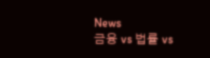News
금융 vs 법률 vs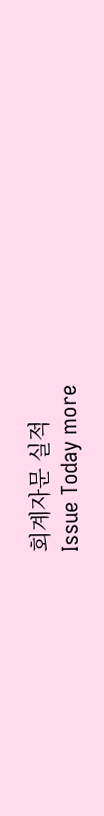회계자문 실적
Issue Today more